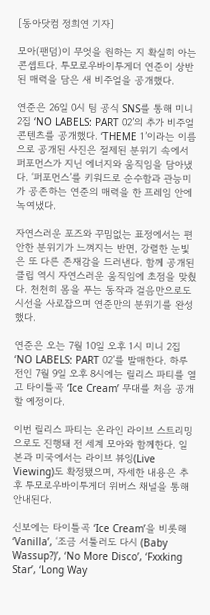[동아닷컴 정희연 기자]

모아(팬덤)이 무엇을 원하는 지 확실히 아는 콘셉트다. 투모로우바이투게더 연준이 상반된 매력을 담은 새 비주얼을 공개했다.

연준은 26일 0시 팀 공식 SNS를 통해 미니 2집 ‘NO LABELS: PART 02’의 추가 비주얼 콘텐츠를 공개했다. ‘THEME 1’이라는 이름으로 공개된 사진은 절제된 분위기 속에서 퍼포먼스가 지닌 에너지와 움직임을 담아냈다. ‘퍼포먼스’를 키워드로 순수함과 관능미가 공존하는 연준의 매력을 한 프레임 안에 녹여냈다.

자연스러운 포즈와 꾸밈없는 표정에서는 편안한 분위기가 느껴지는 반면, 강렬한 눈빛은 또 다른 존재감을 드러낸다. 함께 공개된 클립 역시 자연스러운 움직임에 초점을 맞췄다. 천천히 몸을 푸는 동작과 걸음만으로도 시선을 사로잡으며 연준만의 분위기를 완성했다.

연준은 오는 7월 10일 오후 1시 미니 2집 ‘NO LABELS: PART 02’를 발매한다. 하루 전인 7월 9일 오후 8시에는 릴리스 파티를 열고 타이틀곡 ‘Ice Cream’ 무대를 처음 공개할 예정이다.

이번 릴리스 파티는 온라인 라이브 스트리밍으로도 진행돼 전 세계 모아와 함께한다. 일본과 미국에서는 라이브 뷰잉(Live Viewing)도 확정됐으며, 자세한 내용은 추후 투모로우바이투게더 위버스 채널을 통해 안내된다.

신보에는 타이틀곡 ‘Ice Cream’을 비롯해 ‘Vanilla’, ‘조금 서툴러도 다시 (Baby Wassup?)’, ‘No More Disco’, ‘Fxxking Star’, ‘Long Way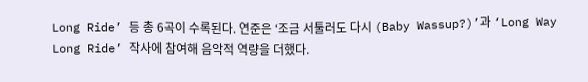Long Ride’ 등 총 6곡이 수록된다. 연준은 ‘조금 서툴러도 다시 (Baby Wassup?)’과 ‘Long Way Long Ride’ 작사에 참여해 음악적 역량을 더했다.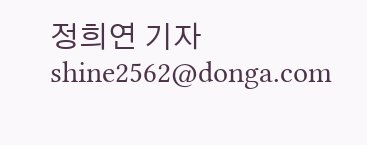정희연 기자 shine2562@donga.com